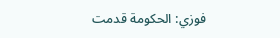فوزي: الحكومة قدمت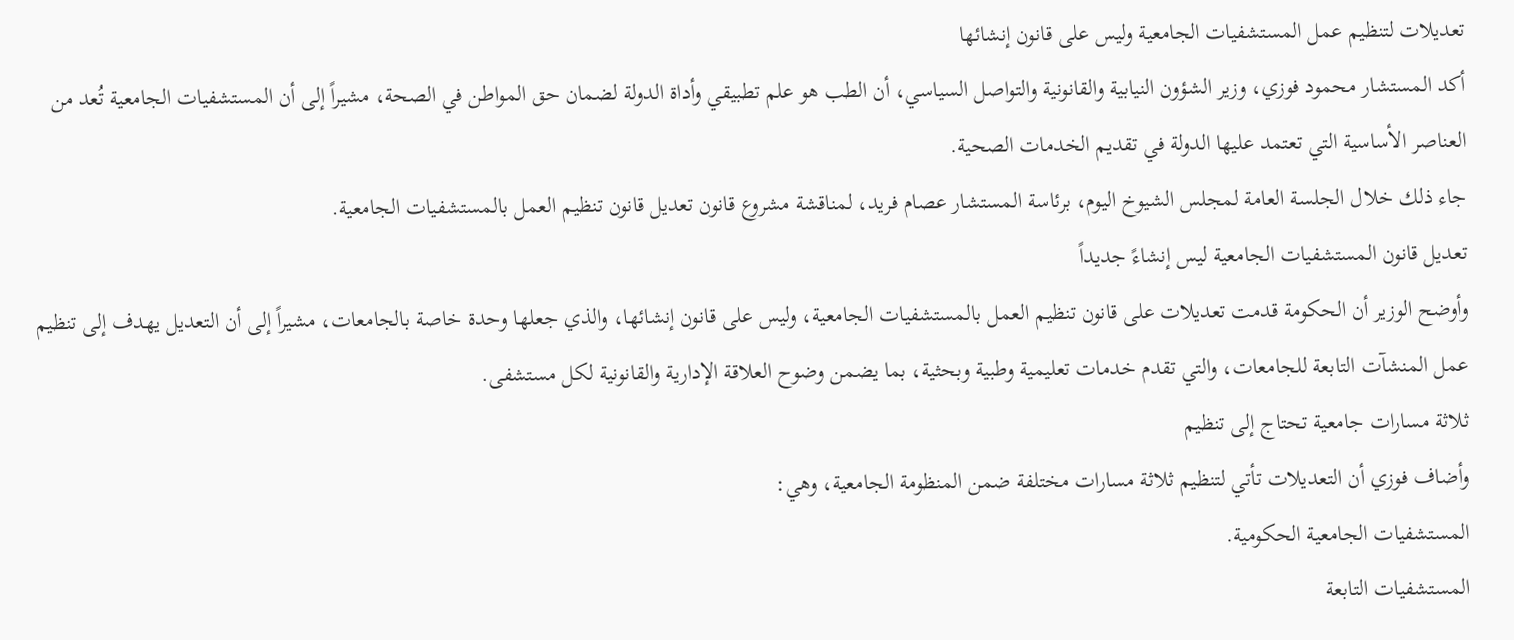تعديلات لتنظيم عمل المستشفيات الجامعية وليس على قانون إنشائها
أكد المستشار محمود فوزي، وزير الشؤون النيابية والقانونية والتواصل السياسي، أن الطب هو علم تطبيقي وأداة الدولة لضمان حق المواطن في الصحة، مشيراً إلى أن المستشفيات الجامعية تُعد من العناصر الأساسية التي تعتمد عليها الدولة في تقديم الخدمات الصحية.
جاء ذلك خلال الجلسة العامة لمجلس الشيوخ اليوم، برئاسة المستشار عصام فريد، لمناقشة مشروع قانون تعديل قانون تنظيم العمل بالمستشفيات الجامعية.
تعديل قانون المستشفيات الجامعية ليس إنشاءً جديداً
وأوضح الوزير أن الحكومة قدمت تعديلات على قانون تنظيم العمل بالمستشفيات الجامعية، وليس على قانون إنشائها، والذي جعلها وحدة خاصة بالجامعات، مشيراً إلى أن التعديل يهدف إلى تنظيم عمل المنشآت التابعة للجامعات، والتي تقدم خدمات تعليمية وطبية وبحثية، بما يضمن وضوح العلاقة الإدارية والقانونية لكل مستشفى.
ثلاثة مسارات جامعية تحتاج إلى تنظيم
وأضاف فوزي أن التعديلات تأتي لتنظيم ثلاثة مسارات مختلفة ضمن المنظومة الجامعية، وهي:
المستشفيات الجامعية الحكومية.
المستشفيات التابعة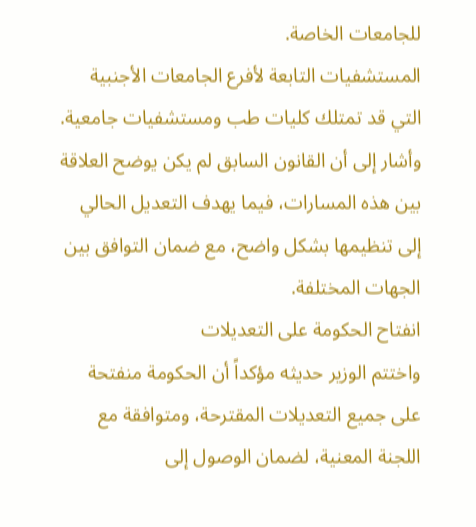للجامعات الخاصة.
المستشفيات التابعة لأفرع الجامعات الأجنبية التي قد تمتلك كليات طب ومستشفيات جامعية.
وأشار إلى أن القانون السابق لم يكن يوضح العلاقة بين هذه المسارات، فيما يهدف التعديل الحالي إلى تنظيمها بشكل واضح، مع ضمان التوافق بين الجهات المختلفة.
انفتاح الحكومة على التعديلات
واختتم الوزير حديثه مؤكداً أن الحكومة منفتحة على جميع التعديلات المقترحة، ومتوافقة مع اللجنة المعنية، لضمان الوصول إلى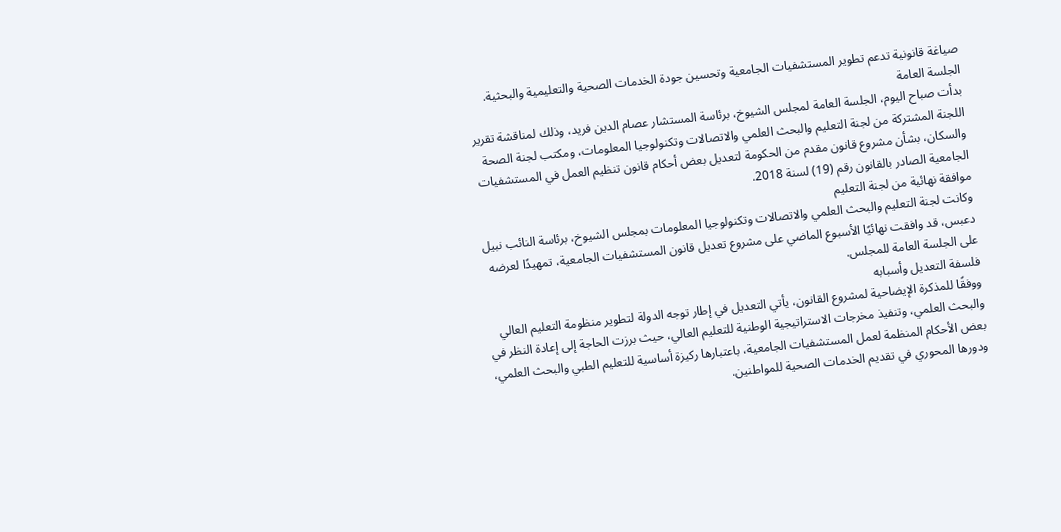صياغة قانونية تدعم تطوير المستشفيات الجامعية وتحسين جودة الخدمات الصحية والتعليمية والبحثية.
الجلسة العامة
بدأت صباح اليوم، الجلسة العامة لمجلس الشيوخ، برئاسة المستشار عصام الدين فريد، وذلك لمناقشة تقرير اللجنة المشتركة من لجنة التعليم والبحث العلمي والاتصالات وتكنولوجيا المعلومات، ومكتب لجنة الصحة والسكان، بشأن مشروع قانون مقدم من الحكومة لتعديل بعض أحكام قانون تنظيم العمل في المستشفيات الجامعية الصادر بالقانون رقم (19) لسنة 2018.
موافقة نهائية من لجنة التعليم
وكانت لجنة التعليم والبحث العلمي والاتصالات وتكنولوجيا المعلومات بمجلس الشيوخ، برئاسة النائب نبيل دعبس، قد وافقت نهائيًا الأسبوع الماضي على مشروع تعديل قانون المستشفيات الجامعية، تمهيدًا لعرضه على الجلسة العامة للمجلس.
فلسفة التعديل وأسبابه
ووفقًا للمذكرة الإيضاحية لمشروع القانون، يأتي التعديل في إطار توجه الدولة لتطوير منظومة التعليم العالي والبحث العلمي، وتنفيذ مخرجات الاستراتيجية الوطنية للتعليم العالي، حيث برزت الحاجة إلى إعادة النظر في بعض الأحكام المنظمة لعمل المستشفيات الجامعية، باعتبارها ركيزة أساسية للتعليم الطبي والبحث العلمي، ودورها المحوري في تقديم الخدمات الصحية للمواطنين.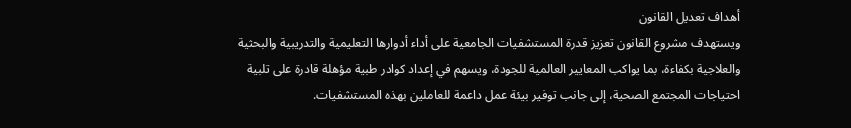أهداف تعديل القانون
ويستهدف مشروع القانون تعزيز قدرة المستشفيات الجامعية على أداء أدوارها التعليمية والتدريبية والبحثية والعلاجية بكفاءة، بما يواكب المعايير العالمية للجودة، ويسهم في إعداد كوادر طبية مؤهلة قادرة على تلبية احتياجات المجتمع الصحية، إلى جانب توفير بيئة عمل داعمة للعاملين بهذه المستشفيات.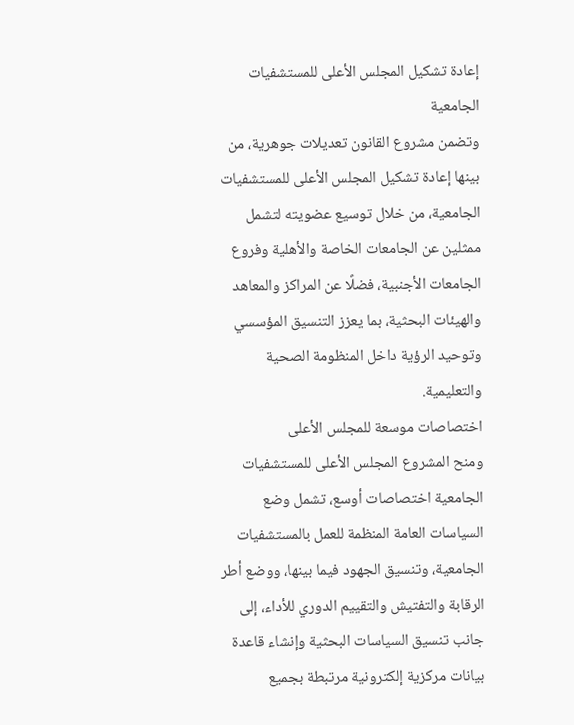إعادة تشكيل المجلس الأعلى للمستشفيات الجامعية
وتضمن مشروع القانون تعديلات جوهرية، من بينها إعادة تشكيل المجلس الأعلى للمستشفيات الجامعية، من خلال توسيع عضويته لتشمل ممثلين عن الجامعات الخاصة والأهلية وفروع الجامعات الأجنبية، فضلًا عن المراكز والمعاهد والهيئات البحثية، بما يعزز التنسيق المؤسسي وتوحيد الرؤية داخل المنظومة الصحية والتعليمية.
اختصاصات موسعة للمجلس الأعلى
ومنح المشروع المجلس الأعلى للمستشفيات الجامعية اختصاصات أوسع، تشمل وضع السياسات العامة المنظمة للعمل بالمستشفيات الجامعية، وتنسيق الجهود فيما بينها، ووضع أطر الرقابة والتفتيش والتقييم الدوري للأداء، إلى جانب تنسيق السياسات البحثية وإنشاء قاعدة بيانات مركزية إلكترونية مرتبطة بجميع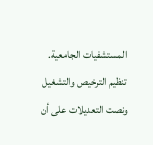المستشفيات الجامعية.
تنظيم الترخيص والتشغيل
ونصت التعديلات على أن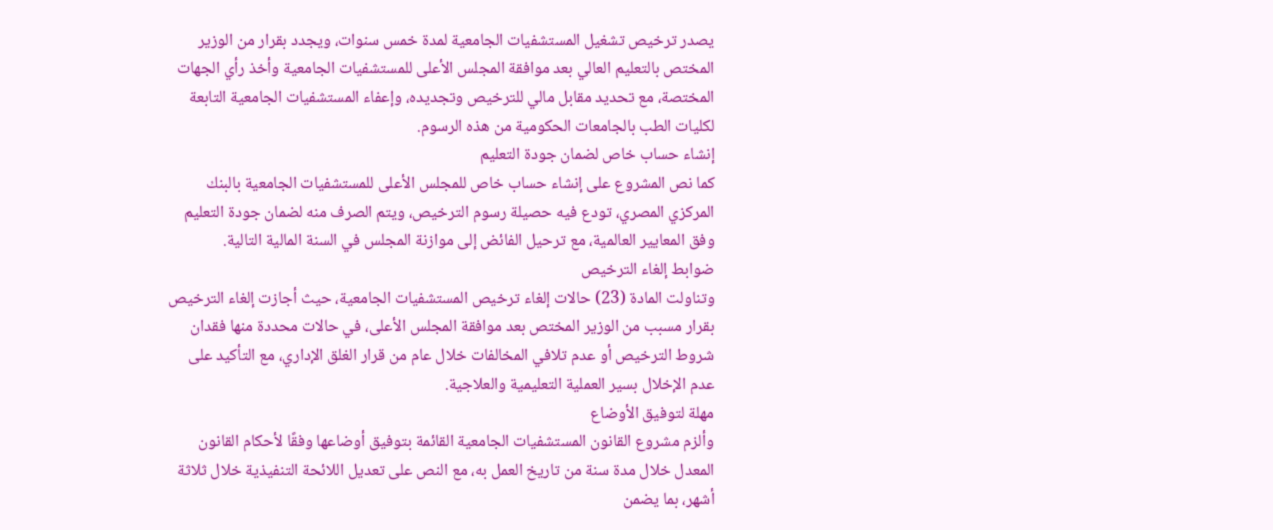يصدر ترخيص تشغيل المستشفيات الجامعية لمدة خمس سنوات، ويجدد بقرار من الوزير المختص بالتعليم العالي بعد موافقة المجلس الأعلى للمستشفيات الجامعية وأخذ رأي الجهات المختصة، مع تحديد مقابل مالي للترخيص وتجديده، وإعفاء المستشفيات الجامعية التابعة لكليات الطب بالجامعات الحكومية من هذه الرسوم.
إنشاء حساب خاص لضمان جودة التعليم
كما نص المشروع على إنشاء حساب خاص للمجلس الأعلى للمستشفيات الجامعية بالبنك المركزي المصري، تودع فيه حصيلة رسوم الترخيص، ويتم الصرف منه لضمان جودة التعليم وفق المعايير العالمية، مع ترحيل الفائض إلى موازنة المجلس في السنة المالية التالية.
ضوابط إلغاء الترخيص
وتناولت المادة (23) حالات إلغاء ترخيص المستشفيات الجامعية، حيث أجازت إلغاء الترخيص بقرار مسبب من الوزير المختص بعد موافقة المجلس الأعلى، في حالات محددة منها فقدان شروط الترخيص أو عدم تلافي المخالفات خلال عام من قرار الغلق الإداري، مع التأكيد على عدم الإخلال بسير العملية التعليمية والعلاجية.
مهلة لتوفيق الأوضاع
وألزم مشروع القانون المستشفيات الجامعية القائمة بتوفيق أوضاعها وفقًا لأحكام القانون المعدل خلال مدة سنة من تاريخ العمل به، مع النص على تعديل اللائحة التنفيذية خلال ثلاثة أشهر، بما يضمن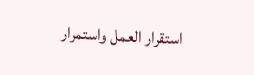استقرار العمل واستمرار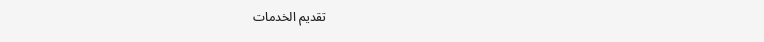تقديم الخدمات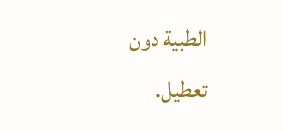الطبية دون تعطيل.